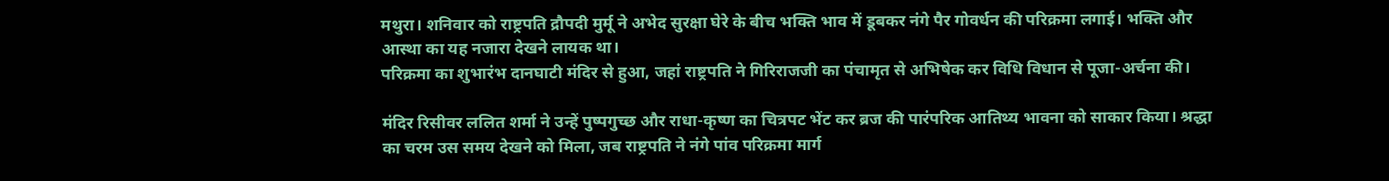मथुरा। शनिवार को राष्ट्रपति द्रौपदी मुर्मू ने अभेद सुरक्षा घेरे के बीच भक्ति भाव में डूबकर नंगे पैर गोवर्धन की परिक्रमा लगाई। भक्ति और आस्था का यह नजारा देखने लायक था।
परिक्रमा का शुभारंभ दानघाटी मंदिर से हुआ, जहां राष्ट्रपति ने गिरिराजजी का पंचामृत से अभिषेक कर विधि विधान से पूजा-अर्चना की।

मंदिर रिसीवर ललित शर्मा ने उन्हें पुष्पगुच्छ और राधा-कृष्ण का चित्रपट भेंट कर ब्रज की पारंपरिक आतिथ्य भावना को साकार किया। श्रद्धा का चरम उस समय देखने को मिला, जब राष्ट्रपति ने नंगे पांव परिक्रमा मार्ग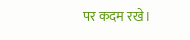पर कदम रखे।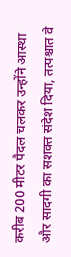करीब 200 मीटर पैदल चलकर उन्होंने आस्था और सादगी का सशक्त संदेश दिया, तत्पश्चात वे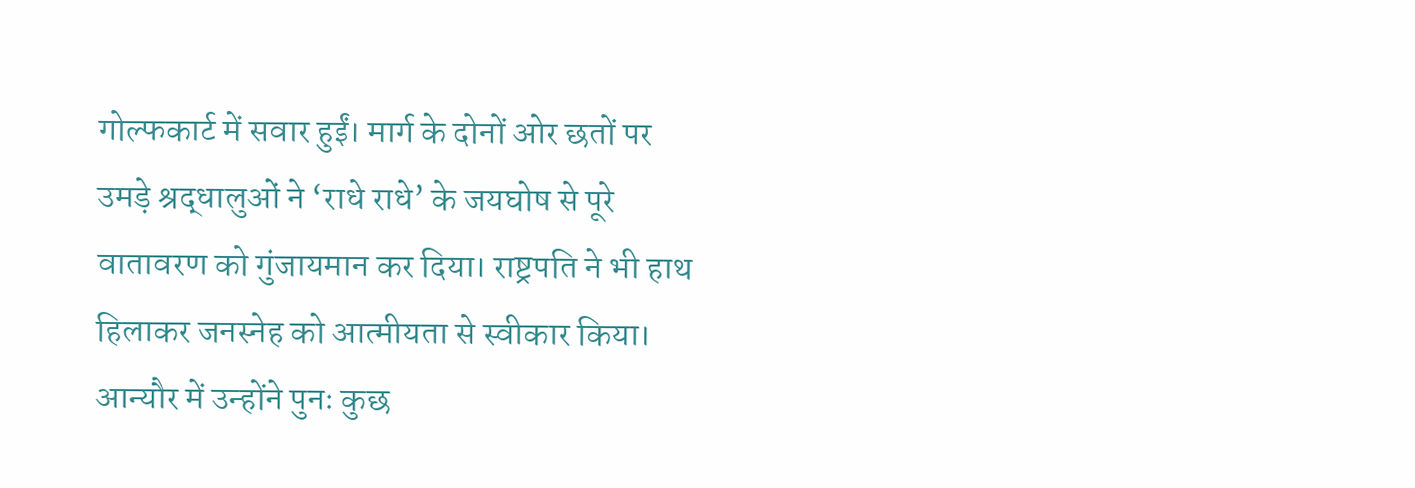गोल्फकार्ट में सवार हुईं। मार्ग के दोनों ओर छतों पर उमड़े श्रद्धालुओं ने ‘राधे राधे’ के जयघोष से पूरे वातावरण को गुंजायमान कर दिया। राष्ट्रपति ने भी हाथ हिलाकर जनस्नेह को आत्मीयता से स्वीकार किया। आन्यौर में उन्होंने पुनः कुछ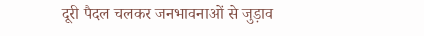दूरी पैदल चलकर जनभावनाओं से जुड़ाव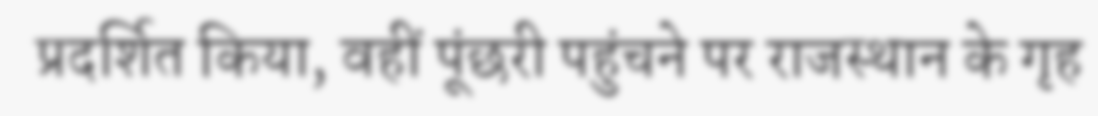प्रदर्शित किया, वहीं पूंछरी पहुंचने पर राजस्थान के गृह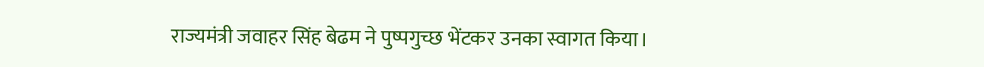राज्यमंत्री जवाहर सिंह बेढम ने पुष्पगुच्छ भेंटकर उनका स्वागत किया।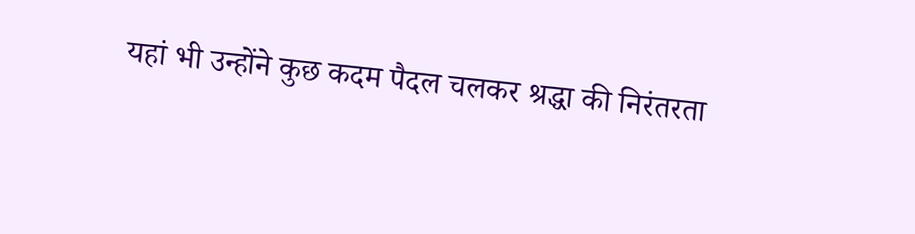यहां भी उन्होंने कुछ कदम पैदल चलकर श्रद्धा की निरंतरता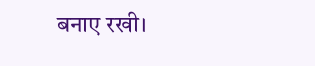बनाए रखी।